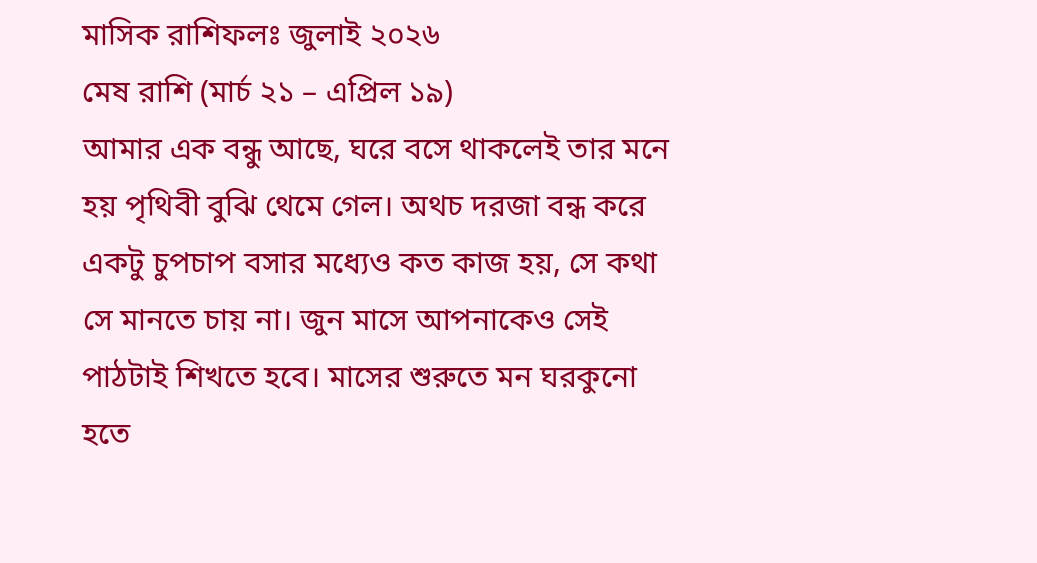মাসিক রাশিফলঃ জুলাই ২০২৬
মেষ রাশি (মার্চ ২১ – এপ্রিল ১৯)
আমার এক বন্ধু আছে, ঘরে বসে থাকলেই তার মনে হয় পৃথিবী বুঝি থেমে গেল। অথচ দরজা বন্ধ করে একটু চুপচাপ বসার মধ্যেও কত কাজ হয়, সে কথা সে মানতে চায় না। জুন মাসে আপনাকেও সেই পাঠটাই শিখতে হবে। মাসের শুরুতে মন ঘরকুনো হতে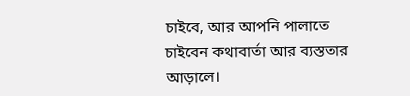চাইবে, আর আপনি পালাতে চাইবেন কথাবার্তা আর ব্যস্ততার আড়ালে।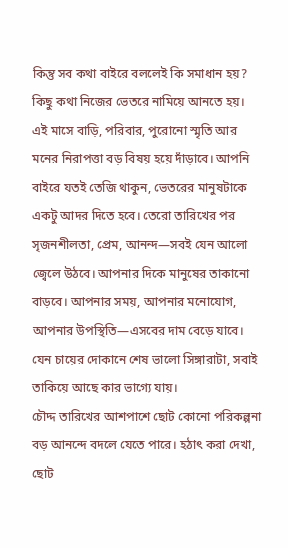কিন্তু সব কথা বাইরে বললেই কি সমাধান হয়? কিছু কথা নিজের ভেতরে নামিয়ে আনতে হয়।
এই মাসে বাড়ি, পরিবার, পুরোনো স্মৃতি আর মনের নিরাপত্তা বড় বিষয় হয়ে দাঁড়াবে। আপনি বাইরে যতই তেজি থাকুন, ভেতরের মানুষটাকে একটু আদর দিতে হবে। তেরো তারিখের পর সৃজনশীলতা, প্রেম, আনন্দ—সবই যেন আলো জ্বেলে উঠবে। আপনার দিকে মানুষের তাকানো বাড়বে। আপনার সময়, আপনার মনোযোগ, আপনার উপস্থিতি—এসবের দাম বেড়ে যাবে। যেন চায়ের দোকানে শেষ ভালো সিঙ্গারাটা, সবাই তাকিয়ে আছে কার ভাগ্যে যায়।
চৌদ্দ তারিখের আশপাশে ছোট কোনো পরিকল্পনা বড় আনন্দে বদলে যেতে পারে। হঠাৎ করা দেখা, ছোট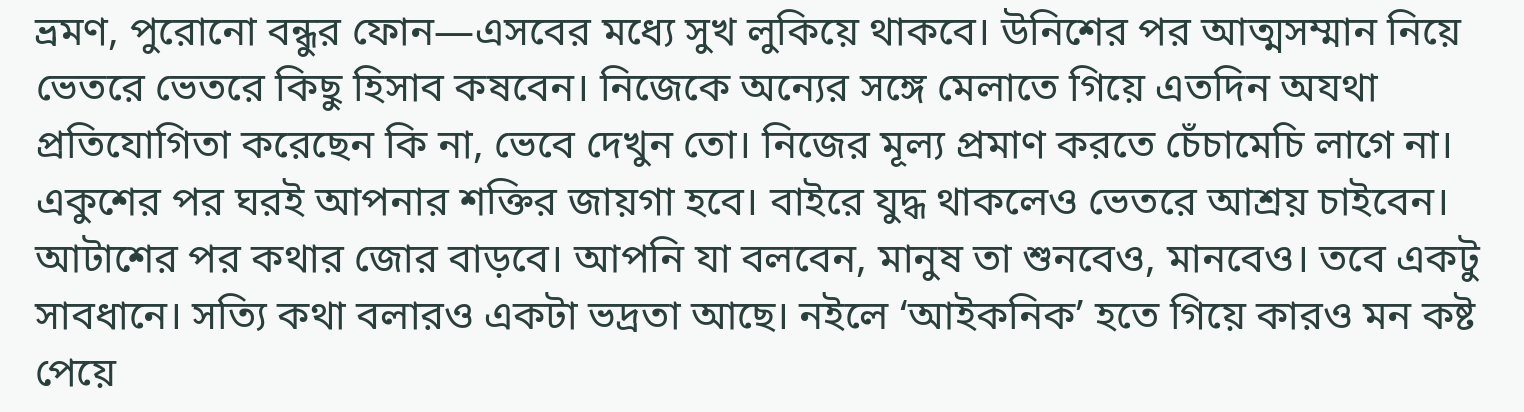ভ্রমণ, পুরোনো বন্ধুর ফোন—এসবের মধ্যে সুখ লুকিয়ে থাকবে। উনিশের পর আত্মসম্মান নিয়ে ভেতরে ভেতরে কিছু হিসাব কষবেন। নিজেকে অন্যের সঙ্গে মেলাতে গিয়ে এতদিন অযথা প্রতিযোগিতা করেছেন কি না, ভেবে দেখুন তো। নিজের মূল্য প্রমাণ করতে চেঁচামেচি লাগে না।
একুশের পর ঘরই আপনার শক্তির জায়গা হবে। বাইরে যুদ্ধ থাকলেও ভেতরে আশ্রয় চাইবেন। আটাশের পর কথার জোর বাড়বে। আপনি যা বলবেন, মানুষ তা শুনবেও, মানবেও। তবে একটু সাবধানে। সত্যি কথা বলারও একটা ভদ্রতা আছে। নইলে ‘আইকনিক’ হতে গিয়ে কারও মন কষ্ট পেয়ে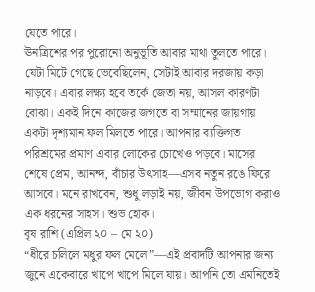যেতে পারে।
ঊনত্রিশের পর পুরোনো অনুভূতি আবার মাথা তুলতে পারে। যেটা মিটে গেছে ভেবেছিলেন, সেটাই আবার দরজায় কড়া নাড়বে। এবার লক্ষ্য হবে তর্কে জেতা নয়, আসল কারণটা বোঝা। একই দিনে কাজের জগতে বা সম্মানের জায়গায় একটা দৃশ্যমান ফল মিলতে পারে। আপনার ব্যক্তিগত পরিশ্রমের প্রমাণ এবার লোকের চোখেও পড়বে। মাসের শেষে প্রেম, আনন্দ, বাঁচার উৎসাহ—এসব নতুন রঙে ফিরে আসবে। মনে রাখবেন, শুধু লড়াই নয়, জীবন উপভোগ করাও এক ধরনের সাহস। শুভ হোক।
বৃষ রাশি (এপ্রিল ২০ – মে ২০)
“ধীরে চলিলে মধুর ফল মেলে”—এই প্রবাদটি আপনার জন্য জুনে একেবারে খাপে খাপে মিলে যায়। আপনি তো এমনিতেই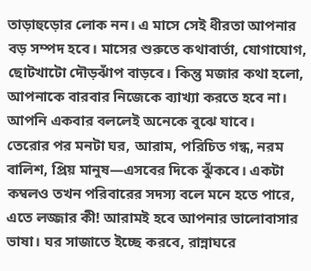তাড়াহুড়োর লোক নন। এ মাসে সেই ধীরতা আপনার বড় সম্পদ হবে। মাসের শুরুতে কথাবার্তা, যোগাযোগ, ছোটখাটো দৌড়ঝাঁপ বাড়বে। কিন্তু মজার কথা হলো, আপনাকে বারবার নিজেকে ব্যাখ্যা করতে হবে না। আপনি একবার বললেই অনেকে বুঝে যাবে।
তেরোর পর মনটা ঘর, আরাম, পরিচিত গন্ধ, নরম বালিশ, প্রিয় মানুষ—এসবের দিকে ঝুঁকবে। একটা কম্বলও তখন পরিবারের সদস্য বলে মনে হতে পারে, এতে লজ্জার কী! আরামই হবে আপনার ভালোবাসার ভাষা। ঘর সাজাতে ইচ্ছে করবে, রান্নাঘরে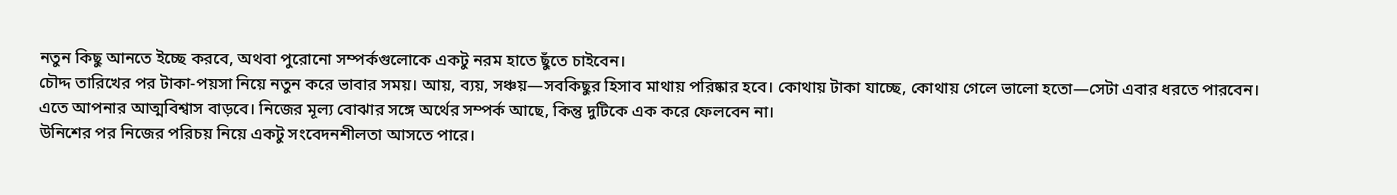নতুন কিছু আনতে ইচ্ছে করবে, অথবা পুরোনো সম্পর্কগুলোকে একটু নরম হাতে ছুঁতে চাইবেন।
চৌদ্দ তারিখের পর টাকা-পয়সা নিয়ে নতুন করে ভাবার সময়। আয়, ব্যয়, সঞ্চয়—সবকিছুর হিসাব মাথায় পরিষ্কার হবে। কোথায় টাকা যাচ্ছে, কোথায় গেলে ভালো হতো—সেটা এবার ধরতে পারবেন। এতে আপনার আত্মবিশ্বাস বাড়বে। নিজের মূল্য বোঝার সঙ্গে অর্থের সম্পর্ক আছে, কিন্তু দুটিকে এক করে ফেলবেন না।
উনিশের পর নিজের পরিচয় নিয়ে একটু সংবেদনশীলতা আসতে পারে।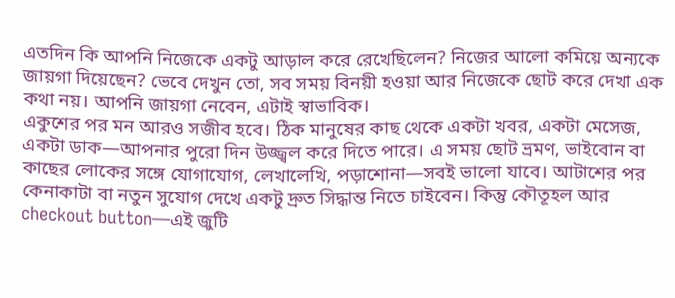এতদিন কি আপনি নিজেকে একটু আড়াল করে রেখেছিলেন? নিজের আলো কমিয়ে অন্যকে জায়গা দিয়েছেন? ভেবে দেখুন তো, সব সময় বিনয়ী হওয়া আর নিজেকে ছোট করে দেখা এক কথা নয়। আপনি জায়গা নেবেন, এটাই স্বাভাবিক।
একুশের পর মন আরও সজীব হবে। ঠিক মানুষের কাছ থেকে একটা খবর, একটা মেসেজ, একটা ডাক—আপনার পুরো দিন উজ্জ্বল করে দিতে পারে। এ সময় ছোট ভ্রমণ, ভাইবোন বা কাছের লোকের সঙ্গে যোগাযোগ, লেখালেখি, পড়াশোনা—সবই ভালো যাবে। আটাশের পর কেনাকাটা বা নতুন সুযোগ দেখে একটু দ্রুত সিদ্ধান্ত নিতে চাইবেন। কিন্তু কৌতূহল আর checkout button—এই জুটি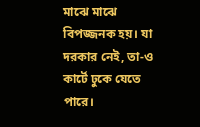মাঝে মাঝে বিপজ্জনক হয়। যা দরকার নেই, তা-ও কার্টে ঢুকে যেতে পারে।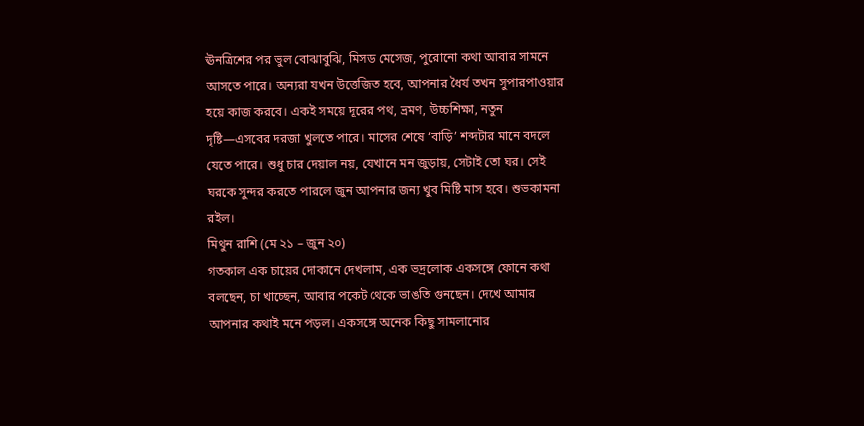ঊনত্রিশের পর ভুল বোঝাবুঝি, মিসড মেসেজ, পুরোনো কথা আবার সামনে আসতে পারে। অন্যরা যখন উত্তেজিত হবে, আপনার ধৈর্য তখন সুপারপাওয়ার হয়ে কাজ করবে। একই সময়ে দূরের পথ, ভ্রমণ, উচ্চশিক্ষা, নতুন দৃষ্টি—এসবের দরজা খুলতে পারে। মাসের শেষে ‘বাড়ি’ শব্দটার মানে বদলে যেতে পারে। শুধু চার দেয়াল নয়, যেখানে মন জুড়ায়, সেটাই তো ঘর। সেই ঘরকে সুন্দর করতে পারলে জুন আপনার জন্য খুব মিষ্টি মাস হবে। শুভকামনা রইল।
মিথুন রাশি (মে ২১ – জুন ২০)
গতকাল এক চায়ের দোকানে দেখলাম, এক ভদ্রলোক একসঙ্গে ফোনে কথা বলছেন, চা খাচ্ছেন, আবার পকেট থেকে ভাঙতি গুনছেন। দেখে আমার আপনার কথাই মনে পড়ল। একসঙ্গে অনেক কিছু সামলানোর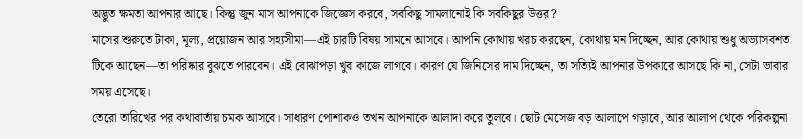অদ্ভুত ক্ষমতা আপনার আছে। কিন্তু জুন মাস আপনাকে জিজ্ঞেস করবে, সবকিছু সামলানোই কি সবকিছুর উত্তর?
মাসের শুরুতে টাকা, মূল্য, প্রয়োজন আর সহ্যসীমা—এই চারটি বিষয় সামনে আসবে। আপনি কোথায় খরচ করছেন, কোথায় মন দিচ্ছেন, আর কোথায় শুধু অভ্যাসবশত টিকে আছেন—তা পরিষ্কার বুঝতে পারবেন। এই বোঝাপড়া খুব কাজে লাগবে। কারণ যে জিনিসের দাম দিচ্ছেন, তা সত্যিই আপনার উপকারে আসছে কি না, সেটা ভাবার সময় এসেছে।
তেরো তারিখের পর কথাবার্তায় চমক আসবে। সাধারণ পোশাকও তখন আপনাকে আলাদা করে তুলবে। ছোট মেসেজ বড় আলাপে গড়াবে, আর আলাপ থেকে পরিকল্পনা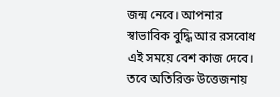জন্ম নেবে। আপনার স্বাভাবিক বুদ্ধি আর রসবোধ এই সময়ে বেশ কাজ দেবে। তবে অতিরিক্ত উত্তেজনায়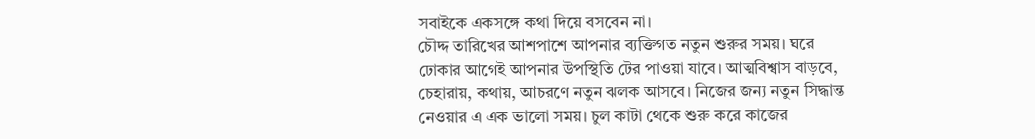সবাইকে একসঙ্গে কথা দিয়ে বসবেন না।
চৌদ্দ তারিখের আশপাশে আপনার ব্যক্তিগত নতুন শুরুর সময়। ঘরে ঢোকার আগেই আপনার উপস্থিতি টের পাওয়া যাবে। আত্মবিশ্বাস বাড়বে, চেহারায়, কথায়, আচরণে নতুন ঝলক আসবে। নিজের জন্য নতুন সিদ্ধান্ত নেওয়ার এ এক ভালো সময়। চুল কাটা থেকে শুরু করে কাজের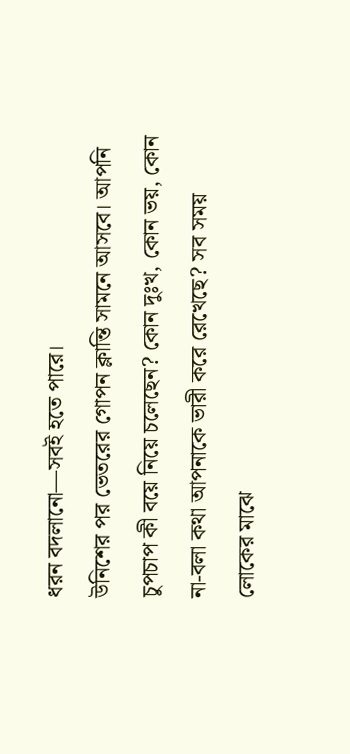ধরন বদলানো—সবই হতে পারে।
উনিশের পর ভেতরের গোপন ক্লান্তি সামনে আসবে। আপনি চুপচাপ কী বয়ে নিয়ে চলেছেন? কোন দুঃখ, কোন ভয়, কোন না-বলা কথা আপনাকে ভারী করে রেখেছে? সব সময় লোকের মাঝে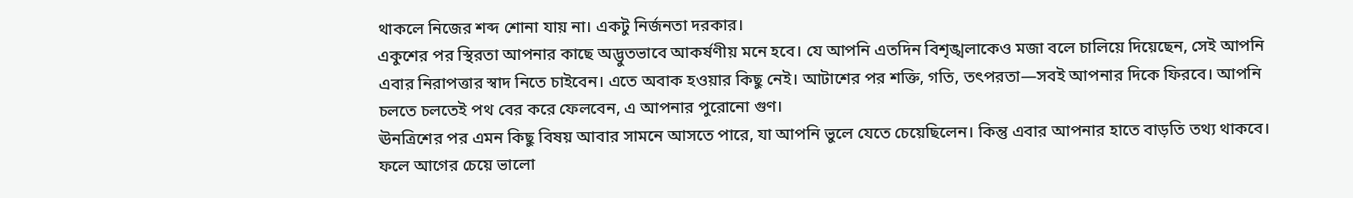থাকলে নিজের শব্দ শোনা যায় না। একটু নির্জনতা দরকার।
একুশের পর স্থিরতা আপনার কাছে অদ্ভুতভাবে আকর্ষণীয় মনে হবে। যে আপনি এতদিন বিশৃঙ্খলাকেও মজা বলে চালিয়ে দিয়েছেন, সেই আপনি এবার নিরাপত্তার স্বাদ নিতে চাইবেন। এতে অবাক হওয়ার কিছু নেই। আটাশের পর শক্তি, গতি, তৎপরতা—সবই আপনার দিকে ফিরবে। আপনি চলতে চলতেই পথ বের করে ফেলবেন, এ আপনার পুরোনো গুণ।
ঊনত্রিশের পর এমন কিছু বিষয় আবার সামনে আসতে পারে, যা আপনি ভুলে যেতে চেয়েছিলেন। কিন্তু এবার আপনার হাতে বাড়তি তথ্য থাকবে। ফলে আগের চেয়ে ভালো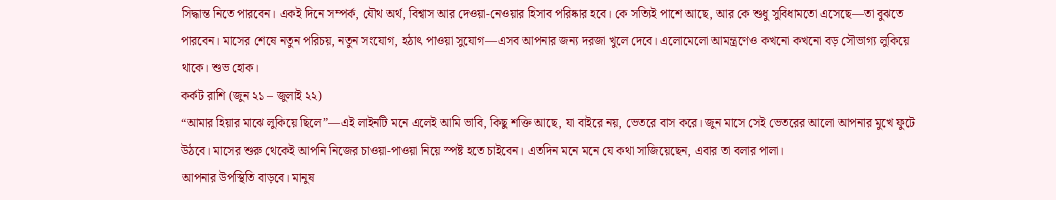সিদ্ধান্ত নিতে পারবেন। একই দিনে সম্পর্ক, যৌথ অর্থ, বিশ্বাস আর দেওয়া-নেওয়ার হিসাব পরিষ্কার হবে। কে সত্যিই পাশে আছে, আর কে শুধু সুবিধামতো এসেছে—তা বুঝতে পারবেন। মাসের শেষে নতুন পরিচয়, নতুন সংযোগ, হঠাৎ পাওয়া সুযোগ—এসব আপনার জন্য দরজা খুলে দেবে। এলোমেলো আমন্ত্রণেও কখনো কখনো বড় সৌভাগ্য লুকিয়ে থাকে। শুভ হোক।
কর্কট রাশি (জুন ২১ – জুলাই ২২)
“আমার হিয়ার মাঝে লুকিয়ে ছিলে”—এই লাইনটি মনে এলেই আমি ভাবি, কিছু শক্তি আছে, যা বাইরে নয়, ভেতরে বাস করে। জুন মাসে সেই ভেতরের আলো আপনার মুখে ফুটে উঠবে। মাসের শুরু থেকেই আপনি নিজের চাওয়া-পাওয়া নিয়ে স্পষ্ট হতে চাইবেন। এতদিন মনে মনে যে কথা সাজিয়েছেন, এবার তা বলার পালা।
আপনার উপস্থিতি বাড়বে। মানুষ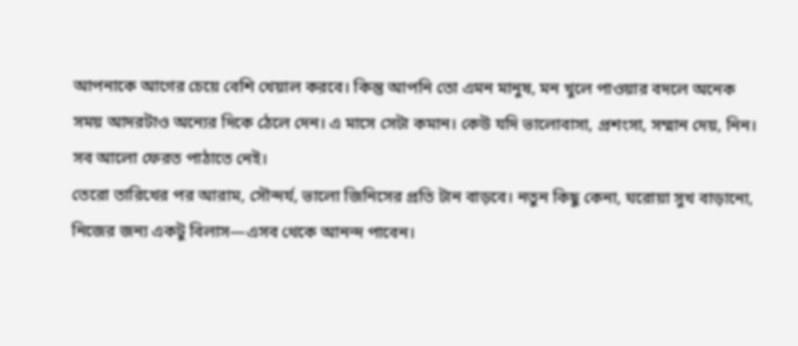আপনাকে আগের চেয়ে বেশি খেয়াল করবে। কিন্তু আপনি তো এমন মানুষ, মন খুলে পাওয়ার বদলে অনেক সময় আদরটাও অন্যের দিকে ঠেলে দেন। এ মাসে সেটা কমান। কেউ যদি ভালোবাসা, প্রশংসা, সম্মান দেয়, নিন। সব আলো ফেরত পাঠাতে নেই।
তেরো তারিখের পর আরাম, সৌন্দর্য, ভালো জিনিসের প্রতি টান বাড়বে। নতুন কিছু কেনা, ঘরোয়া সুখ বাড়ানো, নিজের জন্য একটু বিলাস—এসব থেকে আনন্দ পাবেন।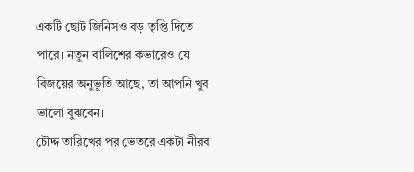একটি ছোট জিনিসও বড় তৃপ্তি দিতে পারে। নতুন বালিশের কভারেও যে বিজয়ের অনুভূতি আছে, তা আপনি খুব ভালো বুঝবেন।
চৌদ্দ তারিখের পর ভেতরে একটা নীরব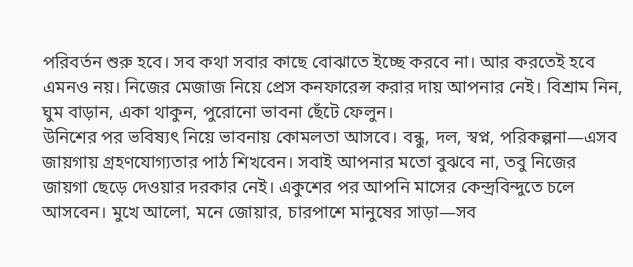পরিবর্তন শুরু হবে। সব কথা সবার কাছে বোঝাতে ইচ্ছে করবে না। আর করতেই হবে এমনও নয়। নিজের মেজাজ নিয়ে প্রেস কনফারেন্স করার দায় আপনার নেই। বিশ্রাম নিন, ঘুম বাড়ান, একা থাকুন, পুরোনো ভাবনা ছেঁটে ফেলুন।
উনিশের পর ভবিষ্যৎ নিয়ে ভাবনায় কোমলতা আসবে। বন্ধু, দল, স্বপ্ন, পরিকল্পনা—এসব জায়গায় গ্রহণযোগ্যতার পাঠ শিখবেন। সবাই আপনার মতো বুঝবে না, তবু নিজের জায়গা ছেড়ে দেওয়ার দরকার নেই। একুশের পর আপনি মাসের কেন্দ্রবিন্দুতে চলে আসবেন। মুখে আলো, মনে জোয়ার, চারপাশে মানুষের সাড়া—সব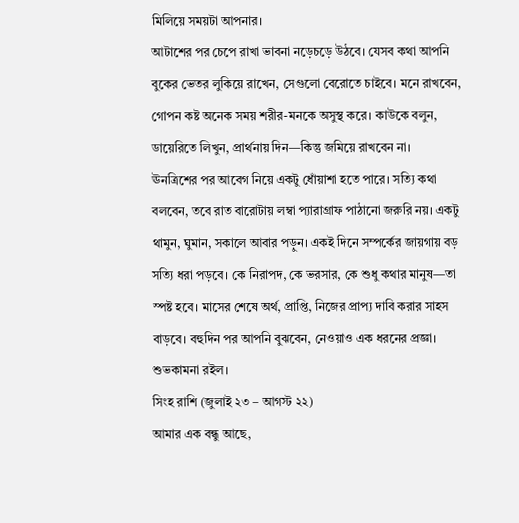মিলিয়ে সময়টা আপনার।
আটাশের পর চেপে রাখা ভাবনা নড়েচড়ে উঠবে। যেসব কথা আপনি বুকের ভেতর লুকিয়ে রাখেন, সেগুলো বেরোতে চাইবে। মনে রাখবেন, গোপন কষ্ট অনেক সময় শরীর-মনকে অসুস্থ করে। কাউকে বলুন, ডায়েরিতে লিখুন, প্রার্থনায় দিন—কিন্তু জমিয়ে রাখবেন না।
ঊনত্রিশের পর আবেগ নিয়ে একটু ধোঁয়াশা হতে পারে। সত্যি কথা বলবেন, তবে রাত বারোটায় লম্বা প্যারাগ্রাফ পাঠানো জরুরি নয়। একটু থামুন, ঘুমান, সকালে আবার পড়ুন। একই দিনে সম্পর্কের জায়গায় বড় সত্যি ধরা পড়বে। কে নিরাপদ, কে ভরসার, কে শুধু কথার মানুষ—তা স্পষ্ট হবে। মাসের শেষে অর্থ, প্রাপ্তি, নিজের প্রাপ্য দাবি করার সাহস বাড়বে। বহুদিন পর আপনি বুঝবেন, নেওয়াও এক ধরনের প্রজ্ঞা। শুভকামনা রইল।
সিংহ রাশি (জুলাই ২৩ – আগস্ট ২২)
আমার এক বন্ধু আছে,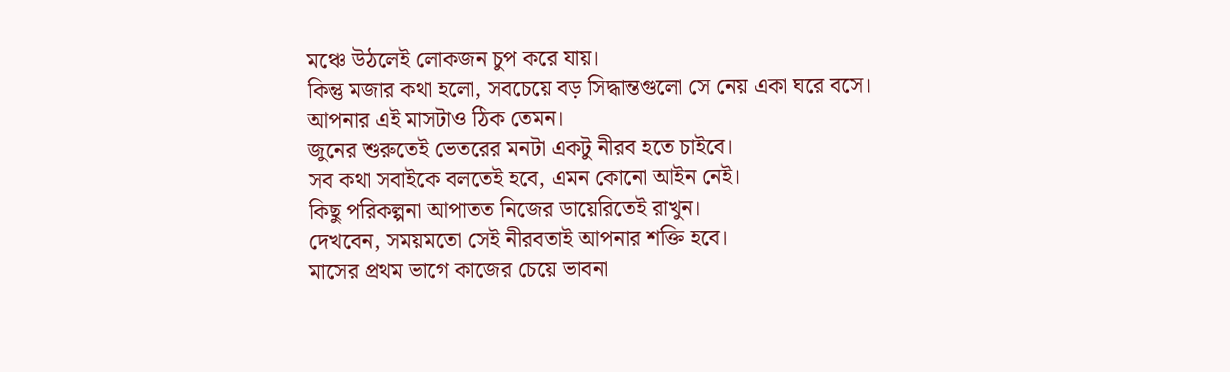মঞ্চে উঠলেই লোকজন চুপ করে যায়।
কিন্তু মজার কথা হলো, সবচেয়ে বড় সিদ্ধান্তগুলো সে নেয় একা ঘরে বসে।
আপনার এই মাসটাও ঠিক তেমন।
জুনের শুরুতেই ভেতরের মনটা একটু নীরব হতে চাইবে।
সব কথা সবাইকে বলতেই হবে, এমন কোনো আইন নেই।
কিছু পরিকল্পনা আপাতত নিজের ডায়েরিতেই রাখুন।
দেখবেন, সময়মতো সেই নীরবতাই আপনার শক্তি হবে।
মাসের প্রথম ভাগে কাজের চেয়ে ভাবনা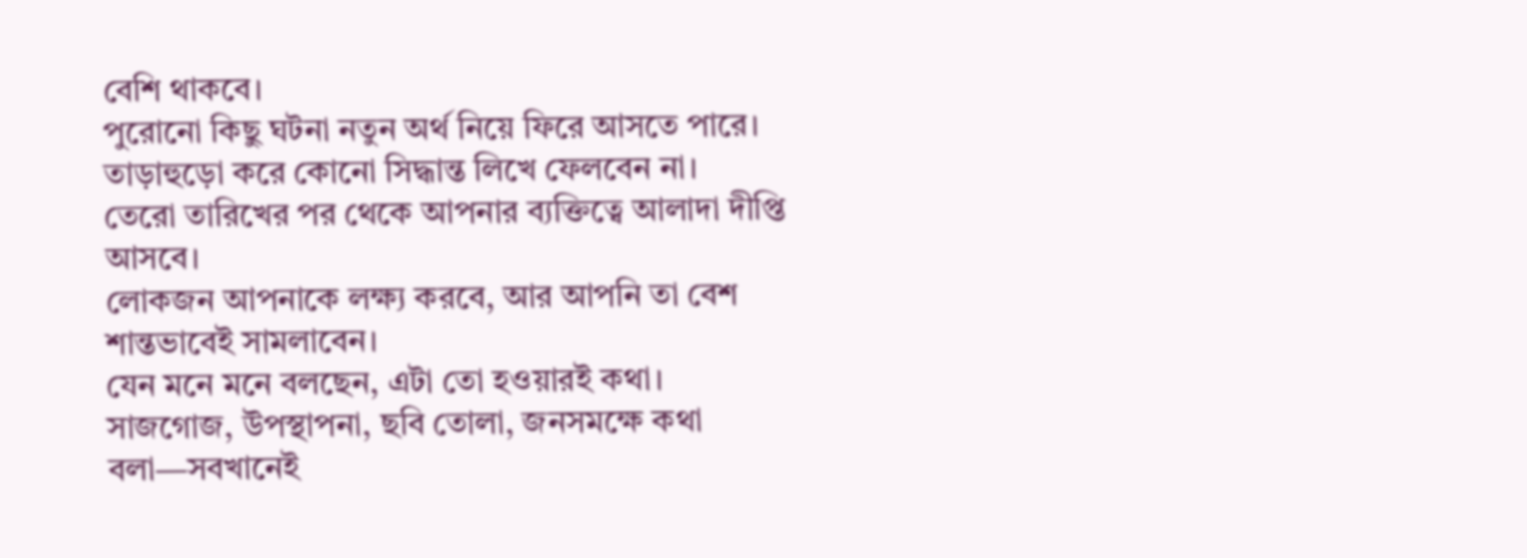বেশি থাকবে।
পুরোনো কিছু ঘটনা নতুন অর্থ নিয়ে ফিরে আসতে পারে।
তাড়াহুড়ো করে কোনো সিদ্ধান্ত লিখে ফেলবেন না।
তেরো তারিখের পর থেকে আপনার ব্যক্তিত্বে আলাদা দীপ্তি আসবে।
লোকজন আপনাকে লক্ষ্য করবে, আর আপনি তা বেশ শান্তভাবেই সামলাবেন।
যেন মনে মনে বলছেন, এটা তো হওয়ারই কথা।
সাজগোজ, উপস্থাপনা, ছবি তোলা, জনসমক্ষে কথা বলা—সবখানেই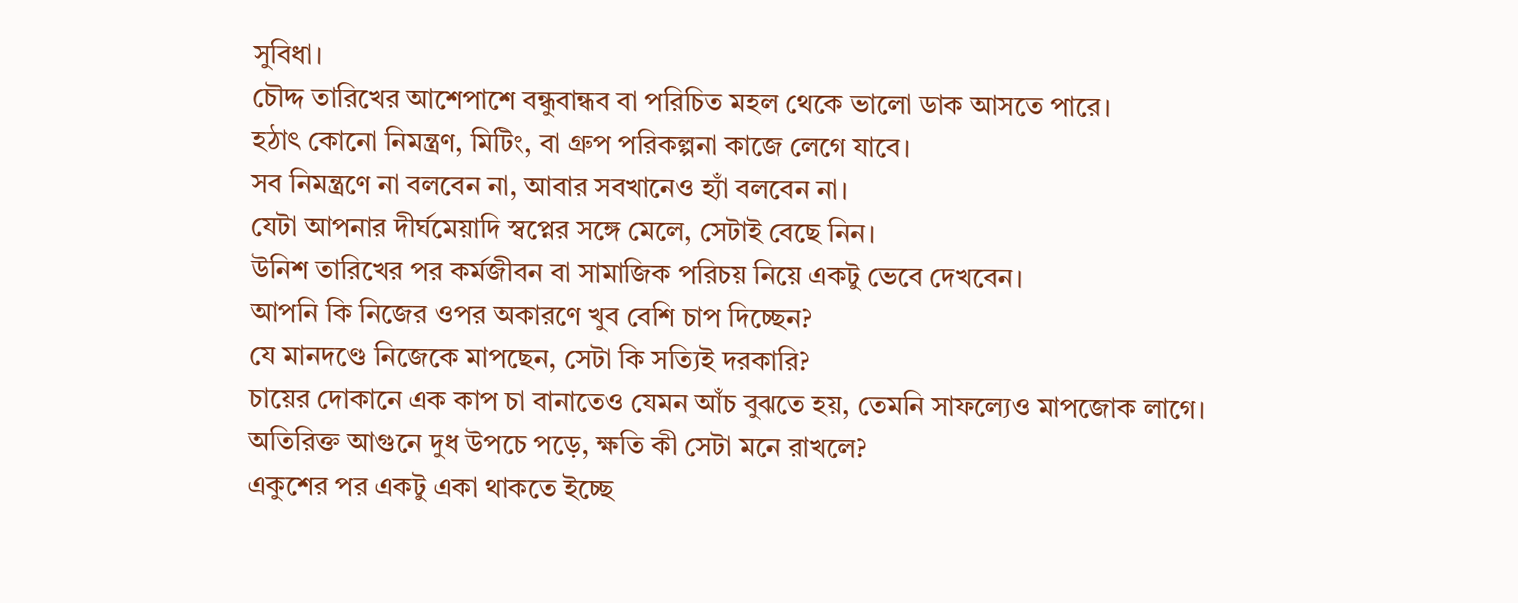সুবিধা।
চৌদ্দ তারিখের আশেপাশে বন্ধুবান্ধব বা পরিচিত মহল থেকে ভালো ডাক আসতে পারে।
হঠাৎ কোনো নিমন্ত্রণ, মিটিং, বা গ্রুপ পরিকল্পনা কাজে লেগে যাবে।
সব নিমন্ত্রণে না বলবেন না, আবার সবখানেও হ্যাঁ বলবেন না।
যেটা আপনার দীর্ঘমেয়াদি স্বপ্নের সঙ্গে মেলে, সেটাই বেছে নিন।
উনিশ তারিখের পর কর্মজীবন বা সামাজিক পরিচয় নিয়ে একটু ভেবে দেখবেন।
আপনি কি নিজের ওপর অকারণে খুব বেশি চাপ দিচ্ছেন?
যে মানদণ্ডে নিজেকে মাপছেন, সেটা কি সত্যিই দরকারি?
চায়ের দোকানে এক কাপ চা বানাতেও যেমন আঁচ বুঝতে হয়, তেমনি সাফল্যেও মাপজোক লাগে।
অতিরিক্ত আগুনে দুধ উপচে পড়ে, ক্ষতি কী সেটা মনে রাখলে?
একুশের পর একটু একা থাকতে ইচ্ছে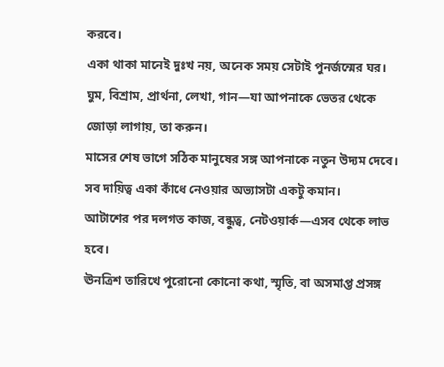করবে।
একা থাকা মানেই দুঃখ নয়, অনেক সময় সেটাই পুনর্জন্মের ঘর।
ঘুম, বিশ্রাম, প্রার্থনা, লেখা, গান—যা আপনাকে ভেতর থেকে জোড়া লাগায়, তা করুন।
মাসের শেষ ভাগে সঠিক মানুষের সঙ্গ আপনাকে নতুন উদ্যম দেবে।
সব দায়িত্ব একা কাঁধে নেওয়ার অভ্যাসটা একটু কমান।
আটাশের পর দলগত কাজ, বন্ধুত্ব, নেটওয়ার্ক—এসব থেকে লাভ হবে।
ঊনত্রিশ তারিখে পুরোনো কোনো কথা, স্মৃতি, বা অসমাপ্ত প্রসঙ্গ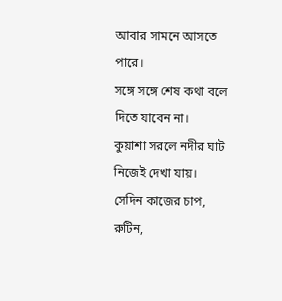আবার সামনে আসতে পারে।
সঙ্গে সঙ্গে শেষ কথা বলে দিতে যাবেন না।
কুয়াশা সরলে নদীর ঘাট নিজেই দেখা যায়।
সেদিন কাজের চাপ, রুটিন,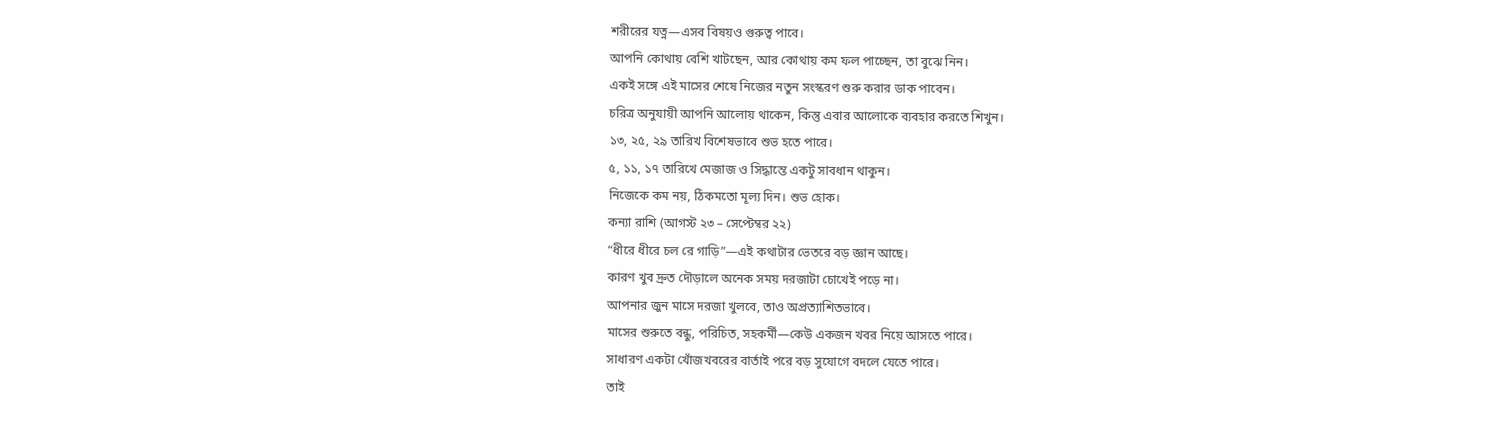শরীরের যত্ন—এসব বিষয়ও গুরুত্ব পাবে।
আপনি কোথায় বেশি খাটছেন, আর কোথায় কম ফল পাচ্ছেন, তা বুঝে নিন।
একই সঙ্গে এই মাসের শেষে নিজের নতুন সংস্করণ শুরু করার ডাক পাবেন।
চরিত্র অনুযায়ী আপনি আলোয় থাকেন, কিন্তু এবার আলোকে ব্যবহার করতে শিখুন।
১৩, ২৫, ২৯ তারিখ বিশেষভাবে শুভ হতে পারে।
৫, ১১, ১৭ তারিখে মেজাজ ও সিদ্ধান্তে একটু সাবধান থাকুন।
নিজেকে কম নয়, ঠিকমতো মূল্য দিন। শুভ হোক।
কন্যা রাশি (আগস্ট ২৩ – সেপ্টেম্বর ২২)
“ধীরে ধীরে চল রে গাড়ি”—এই কথাটার ভেতরে বড় জ্ঞান আছে।
কারণ খুব দ্রুত দৌড়ালে অনেক সময় দরজাটা চোখেই পড়ে না।
আপনার জুন মাসে দরজা খুলবে, তাও অপ্রত্যাশিতভাবে।
মাসের শুরুতে বন্ধু, পরিচিত, সহকর্মী—কেউ একজন খবর নিয়ে আসতে পারে।
সাধারণ একটা খোঁজখবরের বার্তাই পরে বড় সুযোগে বদলে যেতে পারে।
তাই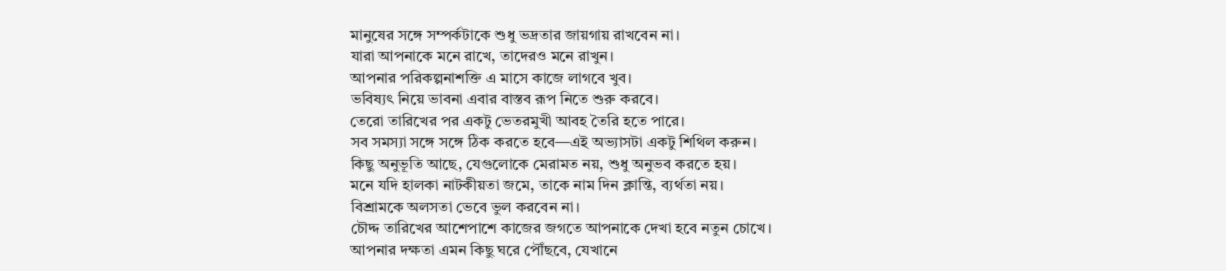মানুষের সঙ্গে সম্পর্কটাকে শুধু ভদ্রতার জায়গায় রাখবেন না।
যারা আপনাকে মনে রাখে, তাদেরও মনে রাখুন।
আপনার পরিকল্পনাশক্তি এ মাসে কাজে লাগবে খুব।
ভবিষ্যৎ নিয়ে ভাবনা এবার বাস্তব রূপ নিতে শুরু করবে।
তেরো তারিখের পর একটু ভেতরমুখী আবহ তৈরি হতে পারে।
সব সমস্যা সঙ্গে সঙ্গে ঠিক করতে হবে—এই অভ্যাসটা একটু শিথিল করুন।
কিছু অনুভূতি আছে, যেগুলোকে মেরামত নয়, শুধু অনুভব করতে হয়।
মনে যদি হালকা নাটকীয়তা জমে, তাকে নাম দিন ক্লান্তি, ব্যর্থতা নয়।
বিশ্রামকে অলসতা ভেবে ভুল করবেন না।
চৌদ্দ তারিখের আশেপাশে কাজের জগতে আপনাকে দেখা হবে নতুন চোখে।
আপনার দক্ষতা এমন কিছু ঘরে পৌঁছবে, যেখানে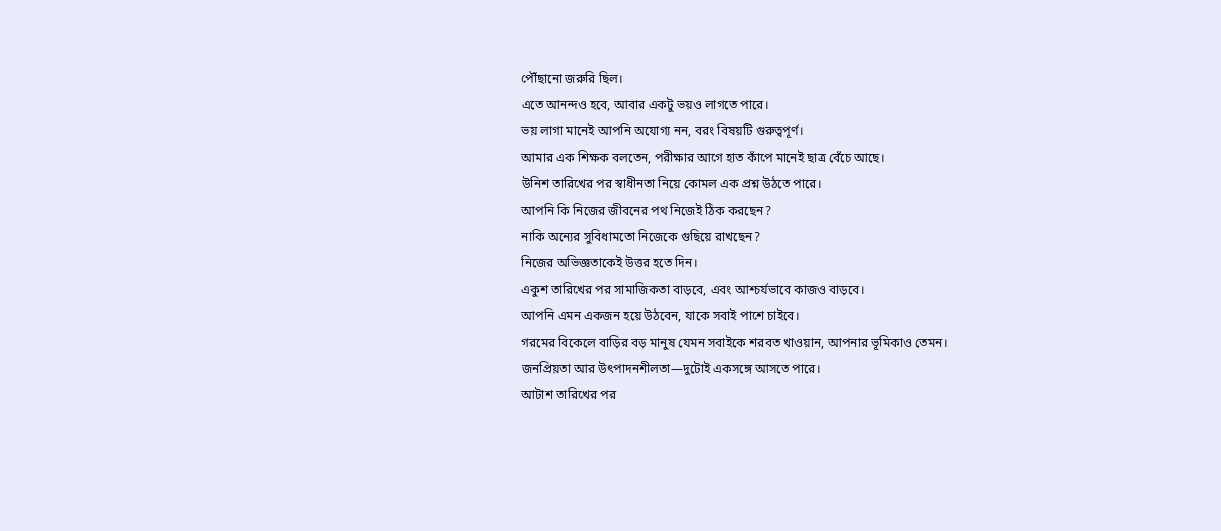পৌঁছানো জরুরি ছিল।
এতে আনন্দও হবে, আবার একটু ভয়ও লাগতে পারে।
ভয় লাগা মানেই আপনি অযোগ্য নন, বরং বিষয়টি গুরুত্বপূর্ণ।
আমার এক শিক্ষক বলতেন, পরীক্ষার আগে হাত কাঁপে মানেই ছাত্র বেঁচে আছে।
উনিশ তারিখের পর স্বাধীনতা নিয়ে কোমল এক প্রশ্ন উঠতে পারে।
আপনি কি নিজের জীবনের পথ নিজেই ঠিক করছেন?
নাকি অন্যের সুবিধামতো নিজেকে গুছিয়ে রাখছেন?
নিজের অভিজ্ঞতাকেই উত্তর হতে দিন।
একুশ তারিখের পর সামাজিকতা বাড়বে, এবং আশ্চর্যভাবে কাজও বাড়বে।
আপনি এমন একজন হয়ে উঠবেন, যাকে সবাই পাশে চাইবে।
গরমের বিকেলে বাড়ির বড় মানুষ যেমন সবাইকে শরবত খাওয়ান, আপনার ভূমিকাও তেমন।
জনপ্রিয়তা আর উৎপাদনশীলতা—দুটোই একসঙ্গে আসতে পারে।
আটাশ তারিখের পর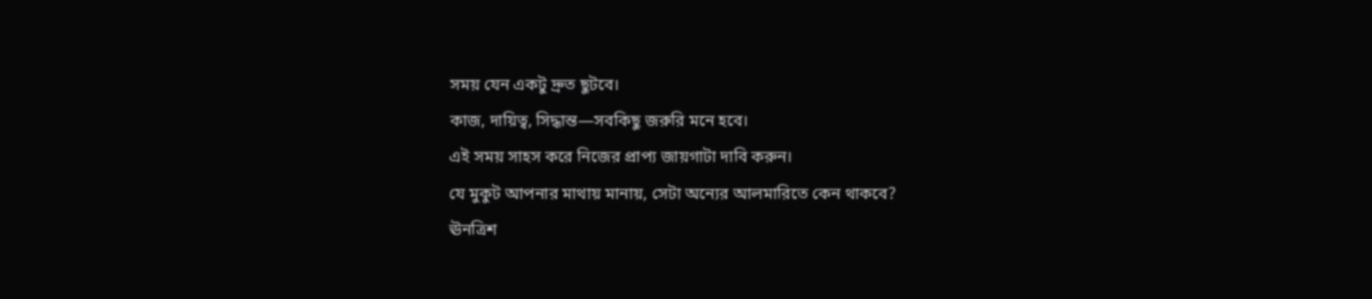সময় যেন একটু দ্রুত ছুটবে।
কাজ, দায়িত্ব, সিদ্ধান্ত—সবকিছু জরুরি মনে হবে।
এই সময় সাহস করে নিজের প্রাপ্য জায়গাটা দাবি করুন।
যে মুকুট আপনার মাথায় মানায়, সেটা অন্যের আলমারিতে কেন থাকবে?
ঊনত্রিশ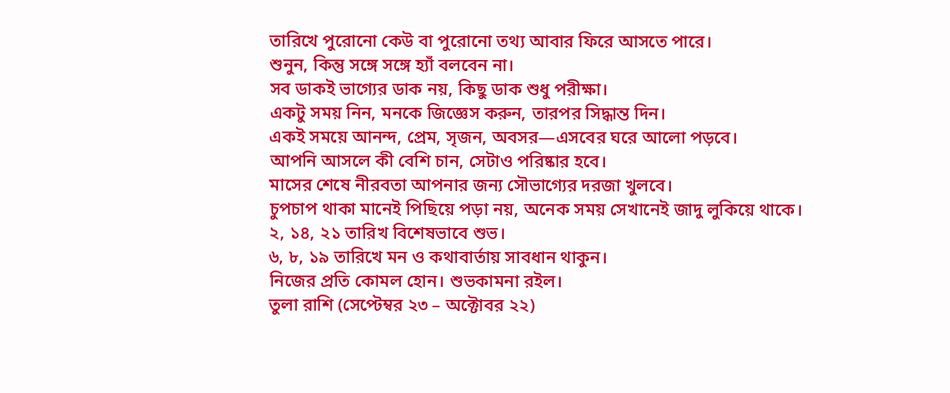তারিখে পুরোনো কেউ বা পুরোনো তথ্য আবার ফিরে আসতে পারে।
শুনুন, কিন্তু সঙ্গে সঙ্গে হ্যাঁ বলবেন না।
সব ডাকই ভাগ্যের ডাক নয়, কিছু ডাক শুধু পরীক্ষা।
একটু সময় নিন, মনকে জিজ্ঞেস করুন, তারপর সিদ্ধান্ত দিন।
একই সময়ে আনন্দ, প্রেম, সৃজন, অবসর—এসবের ঘরে আলো পড়বে।
আপনি আসলে কী বেশি চান, সেটাও পরিষ্কার হবে।
মাসের শেষে নীরবতা আপনার জন্য সৌভাগ্যের দরজা খুলবে।
চুপচাপ থাকা মানেই পিছিয়ে পড়া নয়, অনেক সময় সেখানেই জাদু লুকিয়ে থাকে।
২, ১৪, ২১ তারিখ বিশেষভাবে শুভ।
৬, ৮, ১৯ তারিখে মন ও কথাবার্তায় সাবধান থাকুন।
নিজের প্রতি কোমল হোন। শুভকামনা রইল।
তুলা রাশি (সেপ্টেম্বর ২৩ – অক্টোবর ২২)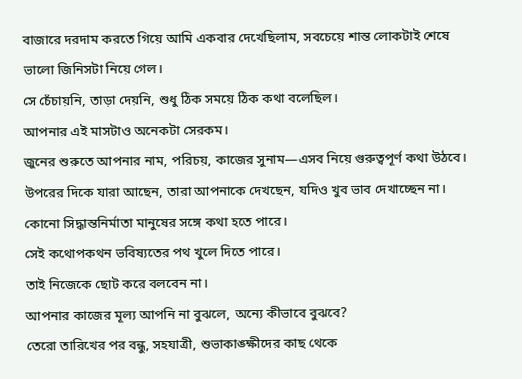বাজারে দরদাম করতে গিয়ে আমি একবার দেখেছিলাম, সবচেয়ে শান্ত লোকটাই শেষে ভালো জিনিসটা নিয়ে গেল।
সে চেঁচায়নি, তাড়া দেয়নি, শুধু ঠিক সময়ে ঠিক কথা বলেছিল।
আপনার এই মাসটাও অনেকটা সেরকম।
জুনের শুরুতে আপনার নাম, পরিচয়, কাজের সুনাম—এসব নিয়ে গুরুত্বপূর্ণ কথা উঠবে।
উপরের দিকে যারা আছেন, তারা আপনাকে দেখছেন, যদিও খুব ভাব দেখাচ্ছেন না।
কোনো সিদ্ধান্তনির্মাতা মানুষের সঙ্গে কথা হতে পারে।
সেই কথোপকথন ভবিষ্যতের পথ খুলে দিতে পারে।
তাই নিজেকে ছোট করে বলবেন না।
আপনার কাজের মূল্য আপনি না বুঝলে, অন্যে কীভাবে বুঝবে?
তেরো তারিখের পর বন্ধু, সহযাত্রী, শুভাকাঙ্ক্ষীদের কাছ থেকে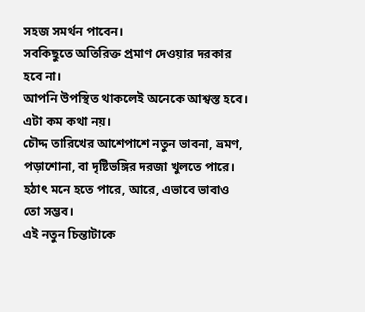সহজ সমর্থন পাবেন।
সবকিছুতে অতিরিক্ত প্রমাণ দেওয়ার দরকার হবে না।
আপনি উপস্থিত থাকলেই অনেকে আশ্বস্ত হবে।
এটা কম কথা নয়।
চৌদ্দ তারিখের আশেপাশে নতুন ভাবনা, ভ্রমণ, পড়াশোনা, বা দৃষ্টিভঙ্গির দরজা খুলতে পারে।
হঠাৎ মনে হতে পারে, আরে, এভাবে ভাবাও তো সম্ভব।
এই নতুন চিন্তাটাকে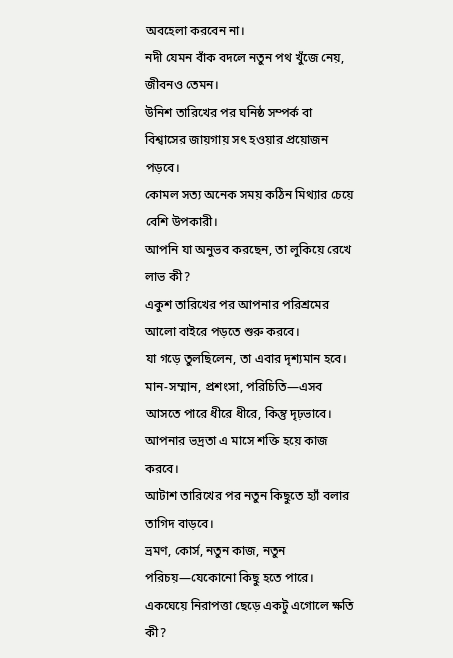অবহেলা করবেন না।
নদী যেমন বাঁক বদলে নতুন পথ খুঁজে নেয়, জীবনও তেমন।
উনিশ তারিখের পর ঘনিষ্ঠ সম্পর্ক বা বিশ্বাসের জায়গায় সৎ হওয়ার প্রয়োজন পড়বে।
কোমল সত্য অনেক সময় কঠিন মিথ্যার চেয়ে বেশি উপকারী।
আপনি যা অনুভব করছেন, তা লুকিয়ে রেখে লাভ কী?
একুশ তারিখের পর আপনার পরিশ্রমের আলো বাইরে পড়তে শুরু করবে।
যা গড়ে তুলছিলেন, তা এবার দৃশ্যমান হবে।
মান-সম্মান, প্রশংসা, পরিচিতি—এসব আসতে পারে ধীরে ধীরে, কিন্তু দৃঢ়ভাবে।
আপনার ভদ্রতা এ মাসে শক্তি হয়ে কাজ করবে।
আটাশ তারিখের পর নতুন কিছুতে হ্যাঁ বলার তাগিদ বাড়বে।
ভ্রমণ, কোর্স, নতুন কাজ, নতুন পরিচয়—যেকোনো কিছু হতে পারে।
একঘেয়ে নিরাপত্তা ছেড়ে একটু এগোলে ক্ষতি কী?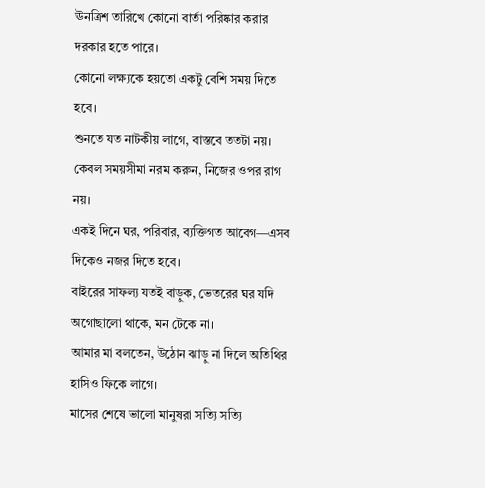ঊনত্রিশ তারিখে কোনো বার্তা পরিষ্কার করার দরকার হতে পারে।
কোনো লক্ষ্যকে হয়তো একটু বেশি সময় দিতে হবে।
শুনতে যত নাটকীয় লাগে, বাস্তবে ততটা নয়।
কেবল সময়সীমা নরম করুন, নিজের ওপর রাগ নয়।
একই দিনে ঘর, পরিবার, ব্যক্তিগত আবেগ—এসব দিকেও নজর দিতে হবে।
বাইরের সাফল্য যতই বাড়ুক, ভেতরের ঘর যদি অগোছালো থাকে, মন টেকে না।
আমার মা বলতেন, উঠোন ঝাড়ু না দিলে অতিথির হাসিও ফিকে লাগে।
মাসের শেষে ভালো মানুষরা সত্যি সত্যি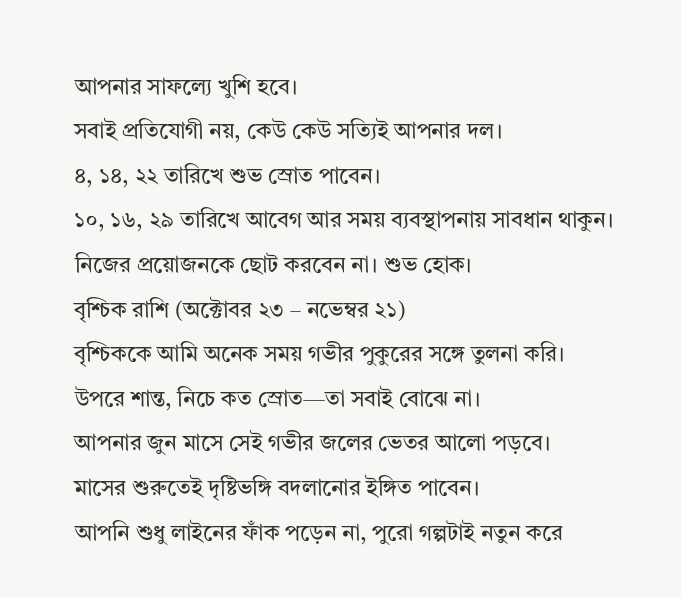আপনার সাফল্যে খুশি হবে।
সবাই প্রতিযোগী নয়, কেউ কেউ সত্যিই আপনার দল।
৪, ১৪, ২২ তারিখে শুভ স্রোত পাবেন।
১০, ১৬, ২৯ তারিখে আবেগ আর সময় ব্যবস্থাপনায় সাবধান থাকুন।
নিজের প্রয়োজনকে ছোট করবেন না। শুভ হোক।
বৃশ্চিক রাশি (অক্টোবর ২৩ – নভেম্বর ২১)
বৃশ্চিককে আমি অনেক সময় গভীর পুকুরের সঙ্গে তুলনা করি।
উপরে শান্ত, নিচে কত স্রোত—তা সবাই বোঝে না।
আপনার জুন মাসে সেই গভীর জলের ভেতর আলো পড়বে।
মাসের শুরুতেই দৃষ্টিভঙ্গি বদলানোর ইঙ্গিত পাবেন।
আপনি শুধু লাইনের ফাঁক পড়েন না, পুরো গল্পটাই নতুন করে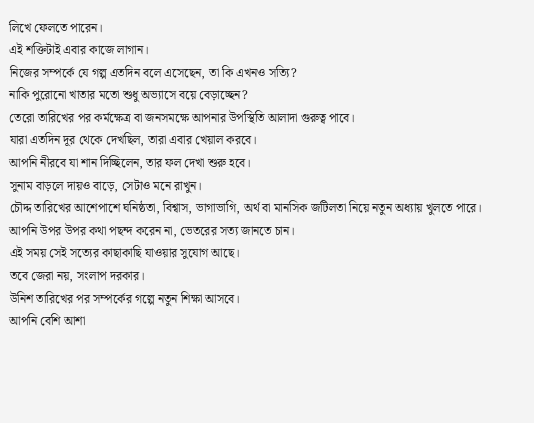লিখে ফেলতে পারেন।
এই শক্তিটাই এবার কাজে লাগান।
নিজের সম্পর্কে যে গল্প এতদিন বলে এসেছেন, তা কি এখনও সত্যি?
নাকি পুরোনো খাতার মতো শুধু অভ্যাসে বয়ে বেড়াচ্ছেন?
তেরো তারিখের পর কর্মক্ষেত্র বা জনসমক্ষে আপনার উপস্থিতি আলাদা গুরুত্ব পাবে।
যারা এতদিন দূর থেকে দেখছিল, তারা এবার খেয়াল করবে।
আপনি নীরবে যা শান দিচ্ছিলেন, তার ফল দেখা শুরু হবে।
সুনাম বাড়লে দায়ও বাড়ে, সেটাও মনে রাখুন।
চৌদ্দ তারিখের আশেপাশে ঘনিষ্ঠতা, বিশ্বাস, ভাগাভাগি, অর্থ বা মানসিক জটিলতা নিয়ে নতুন অধ্যায় খুলতে পারে।
আপনি উপর উপর কথা পছন্দ করেন না, ভেতরের সত্য জানতে চান।
এই সময় সেই সত্যের কাছাকাছি যাওয়ার সুযোগ আছে।
তবে জেরা নয়, সংলাপ দরকার।
উনিশ তারিখের পর সম্পর্কের গল্পে নতুন শিক্ষা আসবে।
আপনি বেশি আশা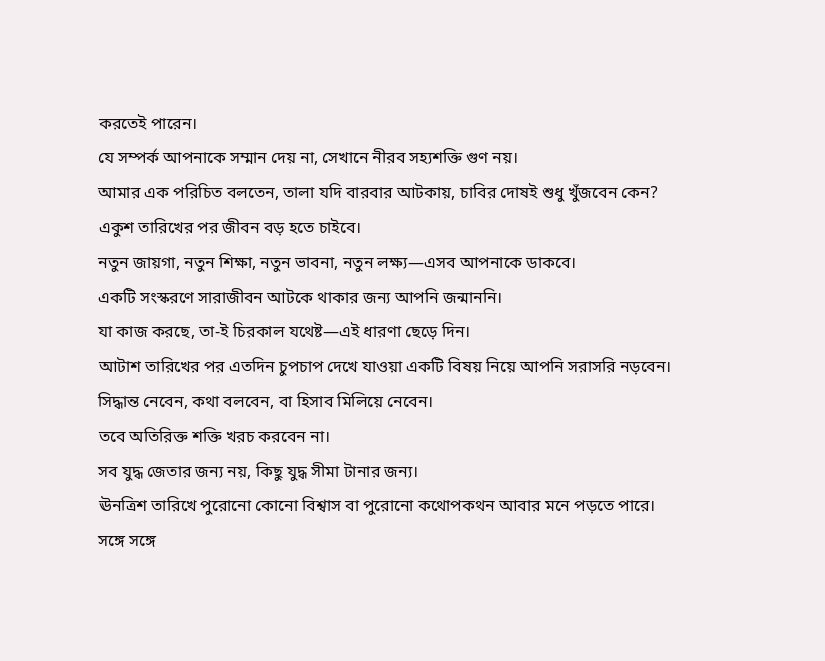করতেই পারেন।
যে সম্পর্ক আপনাকে সম্মান দেয় না, সেখানে নীরব সহ্যশক্তি গুণ নয়।
আমার এক পরিচিত বলতেন, তালা যদি বারবার আটকায়, চাবির দোষই শুধু খুঁজবেন কেন?
একুশ তারিখের পর জীবন বড় হতে চাইবে।
নতুন জায়গা, নতুন শিক্ষা, নতুন ভাবনা, নতুন লক্ষ্য—এসব আপনাকে ডাকবে।
একটি সংস্করণে সারাজীবন আটকে থাকার জন্য আপনি জন্মাননি।
যা কাজ করছে, তা-ই চিরকাল যথেষ্ট—এই ধারণা ছেড়ে দিন।
আটাশ তারিখের পর এতদিন চুপচাপ দেখে যাওয়া একটি বিষয় নিয়ে আপনি সরাসরি নড়বেন।
সিদ্ধান্ত নেবেন, কথা বলবেন, বা হিসাব মিলিয়ে নেবেন।
তবে অতিরিক্ত শক্তি খরচ করবেন না।
সব যুদ্ধ জেতার জন্য নয়, কিছু যুদ্ধ সীমা টানার জন্য।
ঊনত্রিশ তারিখে পুরোনো কোনো বিশ্বাস বা পুরোনো কথোপকথন আবার মনে পড়তে পারে।
সঙ্গে সঙ্গে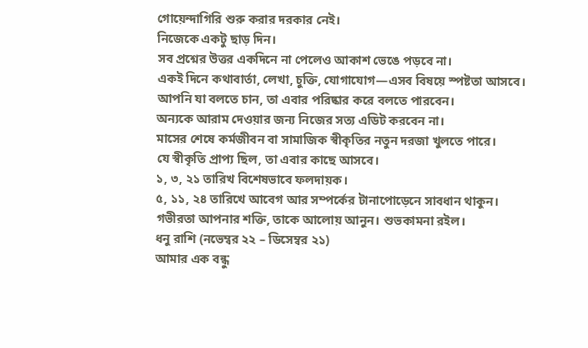গোয়েন্দাগিরি শুরু করার দরকার নেই।
নিজেকে একটু ছাড় দিন।
সব প্রশ্নের উত্তর একদিনে না পেলেও আকাশ ভেঙে পড়বে না।
একই দিনে কথাবার্তা, লেখা, চুক্তি, যোগাযোগ—এসব বিষয়ে স্পষ্টতা আসবে।
আপনি যা বলতে চান, তা এবার পরিষ্কার করে বলতে পারবেন।
অন্যকে আরাম দেওয়ার জন্য নিজের সত্য এডিট করবেন না।
মাসের শেষে কর্মজীবন বা সামাজিক স্বীকৃতির নতুন দরজা খুলতে পারে।
যে স্বীকৃতি প্রাপ্য ছিল, তা এবার কাছে আসবে।
১, ৩, ২১ তারিখ বিশেষভাবে ফলদায়ক।
৫, ১১, ২৪ তারিখে আবেগ আর সম্পর্কের টানাপোড়েনে সাবধান থাকুন।
গভীরতা আপনার শক্তি, তাকে আলোয় আনুন। শুভকামনা রইল।
ধনু রাশি (নভেম্বর ২২ – ডিসেম্বর ২১)
আমার এক বন্ধু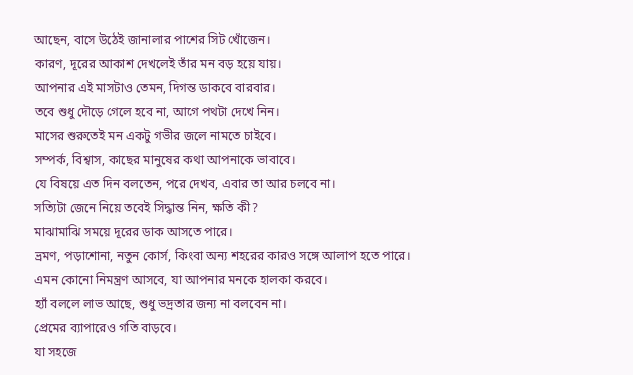আছেন, বাসে উঠেই জানালার পাশের সিট খোঁজেন।
কারণ, দূরের আকাশ দেখলেই তাঁর মন বড় হয়ে যায়।
আপনার এই মাসটাও তেমন, দিগন্ত ডাকবে বারবার।
তবে শুধু দৌড়ে গেলে হবে না, আগে পথটা দেখে নিন।
মাসের শুরুতেই মন একটু গভীর জলে নামতে চাইবে।
সম্পর্ক, বিশ্বাস, কাছের মানুষের কথা আপনাকে ভাবাবে।
যে বিষয়ে এত দিন বলতেন, পরে দেখব, এবার তা আর চলবে না।
সত্যিটা জেনে নিয়ে তবেই সিদ্ধান্ত নিন, ক্ষতি কী?
মাঝামাঝি সময়ে দূরের ডাক আসতে পারে।
ভ্রমণ, পড়াশোনা, নতুন কোর্স, কিংবা অন্য শহরের কারও সঙ্গে আলাপ হতে পারে।
এমন কোনো নিমন্ত্রণ আসবে, যা আপনার মনকে হালকা করবে।
হ্যাঁ বললে লাভ আছে, শুধু ভদ্রতার জন্য না বলবেন না।
প্রেমের ব্যাপারেও গতি বাড়বে।
যা সহজে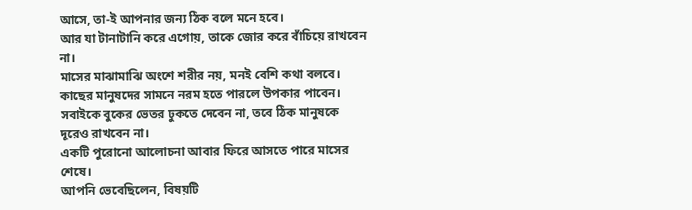আসে, তা-ই আপনার জন্য ঠিক বলে মনে হবে।
আর যা টানাটানি করে এগোয়, তাকে জোর করে বাঁচিয়ে রাখবেন না।
মাসের মাঝামাঝি অংশে শরীর নয়, মনই বেশি কথা বলবে।
কাছের মানুষদের সামনে নরম হতে পারলে উপকার পাবেন।
সবাইকে বুকের ভেতর ঢুকতে দেবেন না, তবে ঠিক মানুষকে দূরেও রাখবেন না।
একটি পুরোনো আলোচনা আবার ফিরে আসতে পারে মাসের শেষে।
আপনি ভেবেছিলেন, বিষয়টি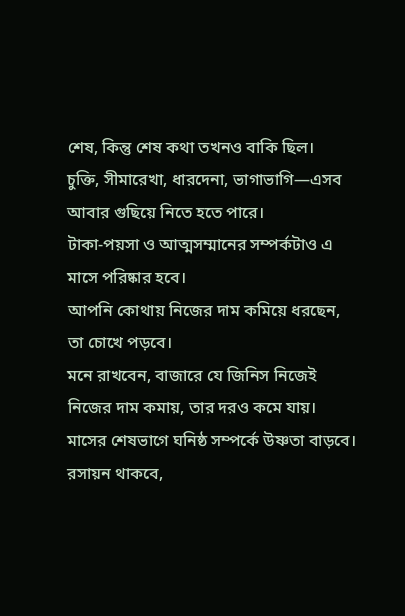শেষ, কিন্তু শেষ কথা তখনও বাকি ছিল।
চুক্তি, সীমারেখা, ধারদেনা, ভাগাভাগি—এসব আবার গুছিয়ে নিতে হতে পারে।
টাকা-পয়সা ও আত্মসম্মানের সম্পর্কটাও এ মাসে পরিষ্কার হবে।
আপনি কোথায় নিজের দাম কমিয়ে ধরছেন, তা চোখে পড়বে।
মনে রাখবেন, বাজারে যে জিনিস নিজেই নিজের দাম কমায়, তার দরও কমে যায়।
মাসের শেষভাগে ঘনিষ্ঠ সম্পর্কে উষ্ণতা বাড়বে।
রসায়ন থাকবে,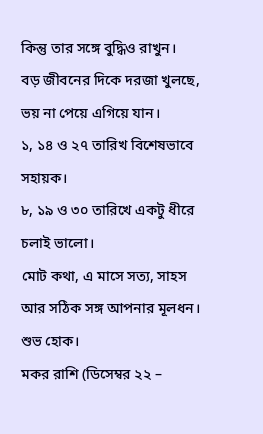কিন্তু তার সঙ্গে বুদ্ধিও রাখুন।
বড় জীবনের দিকে দরজা খুলছে, ভয় না পেয়ে এগিয়ে যান।
১, ১৪ ও ২৭ তারিখ বিশেষভাবে সহায়ক।
৮, ১৯ ও ৩০ তারিখে একটু ধীরে চলাই ভালো।
মোট কথা, এ মাসে সত্য, সাহস আর সঠিক সঙ্গ আপনার মূলধন।
শুভ হোক।
মকর রাশি (ডিসেম্বর ২২ –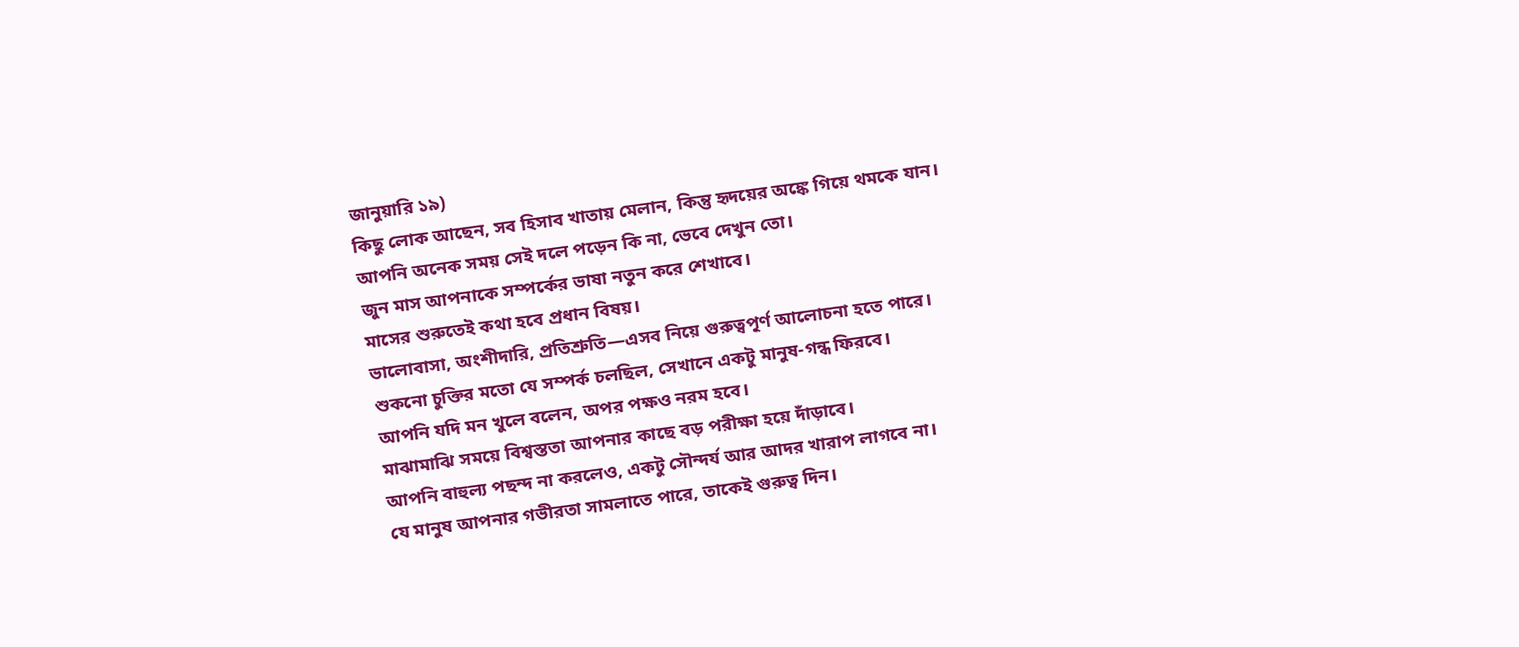জানুয়ারি ১৯)
কিছু লোক আছেন, সব হিসাব খাতায় মেলান, কিন্তু হৃদয়ের অঙ্কে গিয়ে থমকে যান।
আপনি অনেক সময় সেই দলে পড়েন কি না, ভেবে দেখুন তো।
জুন মাস আপনাকে সম্পর্কের ভাষা নতুন করে শেখাবে।
মাসের শুরুতেই কথা হবে প্রধান বিষয়।
ভালোবাসা, অংশীদারি, প্রতিশ্রুতি—এসব নিয়ে গুরুত্বপূর্ণ আলোচনা হতে পারে।
শুকনো চুক্তির মতো যে সম্পর্ক চলছিল, সেখানে একটু মানুষ-গন্ধ ফিরবে।
আপনি যদি মন খুলে বলেন, অপর পক্ষও নরম হবে।
মাঝামাঝি সময়ে বিশ্বস্ততা আপনার কাছে বড় পরীক্ষা হয়ে দাঁড়াবে।
আপনি বাহুল্য পছন্দ না করলেও, একটু সৌন্দর্য আর আদর খারাপ লাগবে না।
যে মানুষ আপনার গভীরতা সামলাতে পারে, তাকেই গুরুত্ব দিন।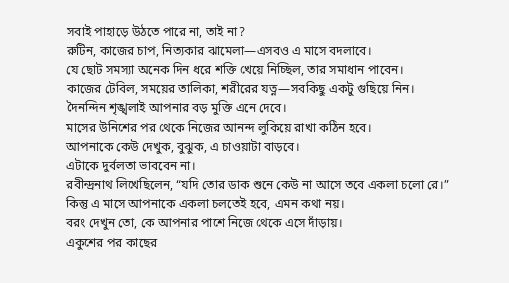সবাই পাহাড়ে উঠতে পারে না, তাই না?
রুটিন, কাজের চাপ, নিত্যকার ঝামেলা—এসবও এ মাসে বদলাবে।
যে ছোট সমস্যা অনেক দিন ধরে শক্তি খেয়ে নিচ্ছিল, তার সমাধান পাবেন।
কাজের টেবিল, সময়ের তালিকা, শরীরের যত্ন—সবকিছু একটু গুছিয়ে নিন।
দৈনন্দিন শৃঙ্খলাই আপনার বড় মুক্তি এনে দেবে।
মাসের উনিশের পর থেকে নিজের আনন্দ লুকিয়ে রাখা কঠিন হবে।
আপনাকে কেউ দেখুক, বুঝুক, এ চাওয়াটা বাড়বে।
এটাকে দুর্বলতা ভাববেন না।
রবীন্দ্রনাথ লিখেছিলেন, “যদি তোর ডাক শুনে কেউ না আসে তবে একলা চলো রে।”
কিন্তু এ মাসে আপনাকে একলা চলতেই হবে, এমন কথা নয়।
বরং দেখুন তো, কে আপনার পাশে নিজে থেকে এসে দাঁড়ায়।
একুশের পর কাছের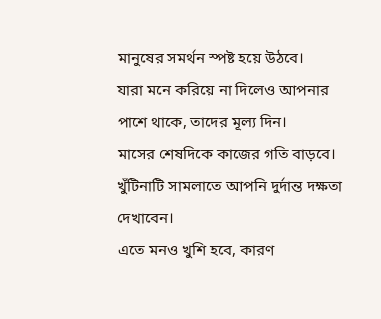মানুষের সমর্থন স্পষ্ট হয়ে উঠবে।
যারা মনে করিয়ে না দিলেও আপনার পাশে থাকে, তাদের মূল্য দিন।
মাসের শেষদিকে কাজের গতি বাড়বে।
খুঁটিনাটি সামলাতে আপনি দুর্দান্ত দক্ষতা দেখাবেন।
এতে মনও খুশি হবে, কারণ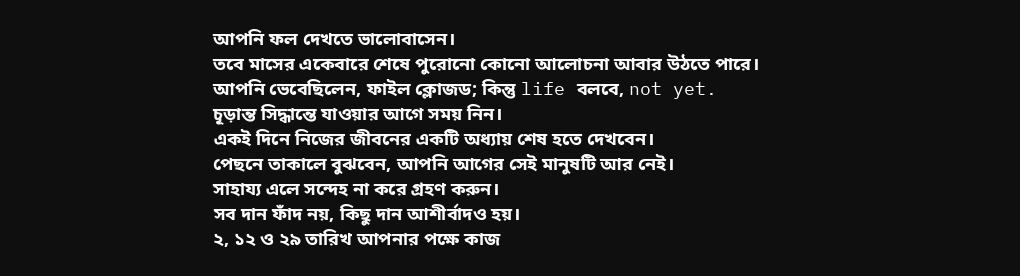আপনি ফল দেখতে ভালোবাসেন।
তবে মাসের একেবারে শেষে পুরোনো কোনো আলোচনা আবার উঠতে পারে।
আপনি ভেবেছিলেন, ফাইল ক্লোজড; কিন্তু life বলবে, not yet.
চূড়ান্ত সিদ্ধান্তে যাওয়ার আগে সময় নিন।
একই দিনে নিজের জীবনের একটি অধ্যায় শেষ হতে দেখবেন।
পেছনে তাকালে বুঝবেন, আপনি আগের সেই মানুষটি আর নেই।
সাহায্য এলে সন্দেহ না করে গ্রহণ করুন।
সব দান ফাঁদ নয়, কিছু দান আশীর্বাদও হয়।
২, ১২ ও ২৯ তারিখ আপনার পক্ষে কাজ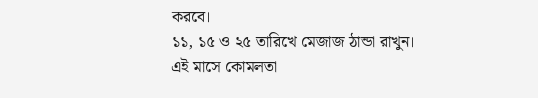করবে।
১১, ১৫ ও ২৫ তারিখে মেজাজ ঠান্ডা রাখুন।
এই মাসে কোমলতা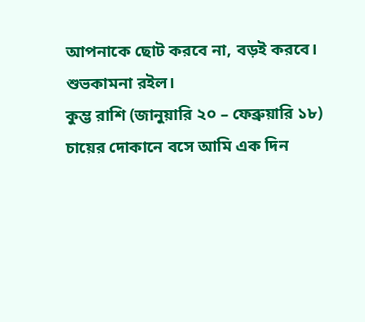আপনাকে ছোট করবে না, বড়ই করবে।
শুভকামনা রইল।
কুম্ভ রাশি (জানুয়ারি ২০ – ফেব্রুয়ারি ১৮)
চায়ের দোকানে বসে আমি এক দিন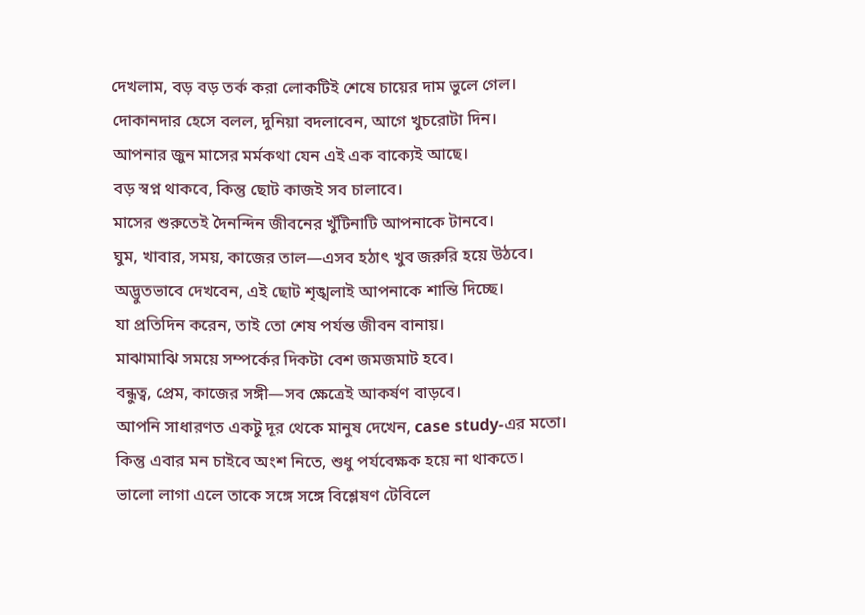দেখলাম, বড় বড় তর্ক করা লোকটিই শেষে চায়ের দাম ভুলে গেল।
দোকানদার হেসে বলল, দুনিয়া বদলাবেন, আগে খুচরোটা দিন।
আপনার জুন মাসের মর্মকথা যেন এই এক বাক্যেই আছে।
বড় স্বপ্ন থাকবে, কিন্তু ছোট কাজই সব চালাবে।
মাসের শুরুতেই দৈনন্দিন জীবনের খুঁটিনাটি আপনাকে টানবে।
ঘুম, খাবার, সময়, কাজের তাল—এসব হঠাৎ খুব জরুরি হয়ে উঠবে।
অদ্ভুতভাবে দেখবেন, এই ছোট শৃঙ্খলাই আপনাকে শান্তি দিচ্ছে।
যা প্রতিদিন করেন, তাই তো শেষ পর্যন্ত জীবন বানায়।
মাঝামাঝি সময়ে সম্পর্কের দিকটা বেশ জমজমাট হবে।
বন্ধুত্ব, প্রেম, কাজের সঙ্গী—সব ক্ষেত্রেই আকর্ষণ বাড়বে।
আপনি সাধারণত একটু দূর থেকে মানুষ দেখেন, case study-এর মতো।
কিন্তু এবার মন চাইবে অংশ নিতে, শুধু পর্যবেক্ষক হয়ে না থাকতে।
ভালো লাগা এলে তাকে সঙ্গে সঙ্গে বিশ্লেষণ টেবিলে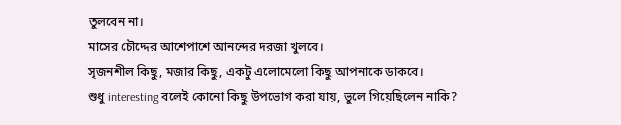তুলবেন না।
মাসের চৌদ্দের আশেপাশে আনন্দের দরজা খুলবে।
সৃজনশীল কিছু, মজার কিছু, একটু এলোমেলো কিছু আপনাকে ডাকবে।
শুধু interesting বলেই কোনো কিছু উপভোগ করা যায়, ভুলে গিয়েছিলেন নাকি?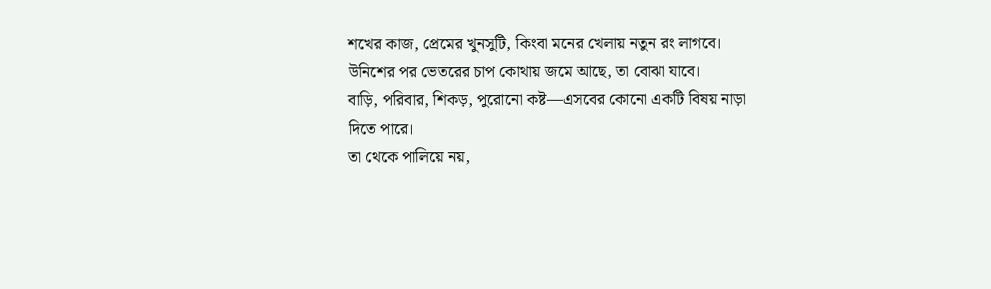শখের কাজ, প্রেমের খুনসুটি, কিংবা মনের খেলায় নতুন রং লাগবে।
উনিশের পর ভেতরের চাপ কোথায় জমে আছে, তা বোঝা যাবে।
বাড়ি, পরিবার, শিকড়, পুরোনো কষ্ট—এসবের কোনো একটি বিষয় নাড়া দিতে পারে।
তা থেকে পালিয়ে নয়,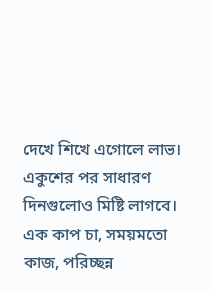দেখে শিখে এগোলে লাভ।
একুশের পর সাধারণ দিনগুলোও মিষ্টি লাগবে।
এক কাপ চা, সময়মতো কাজ, পরিচ্ছন্ন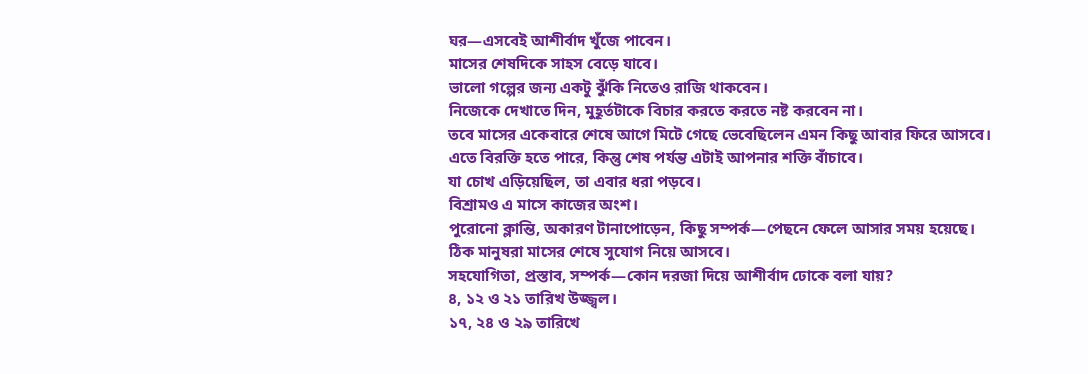ঘর—এসবেই আশীর্বাদ খুঁজে পাবেন।
মাসের শেষদিকে সাহস বেড়ে যাবে।
ভালো গল্পের জন্য একটু ঝুঁকি নিতেও রাজি থাকবেন।
নিজেকে দেখাতে দিন, মুহূর্তটাকে বিচার করতে করতে নষ্ট করবেন না।
তবে মাসের একেবারে শেষে আগে মিটে গেছে ভেবেছিলেন এমন কিছু আবার ফিরে আসবে।
এতে বিরক্তি হতে পারে, কিন্তু শেষ পর্যন্ত এটাই আপনার শক্তি বাঁচাবে।
যা চোখ এড়িয়েছিল, তা এবার ধরা পড়বে।
বিশ্রামও এ মাসে কাজের অংশ।
পুরোনো ক্লান্তি, অকারণ টানাপোড়েন, কিছু সম্পর্ক—পেছনে ফেলে আসার সময় হয়েছে।
ঠিক মানুষরা মাসের শেষে সুযোগ নিয়ে আসবে।
সহযোগিতা, প্রস্তাব, সম্পর্ক—কোন দরজা দিয়ে আশীর্বাদ ঢোকে বলা যায়?
৪, ১২ ও ২১ তারিখ উজ্জ্বল।
১৭, ২৪ ও ২৯ তারিখে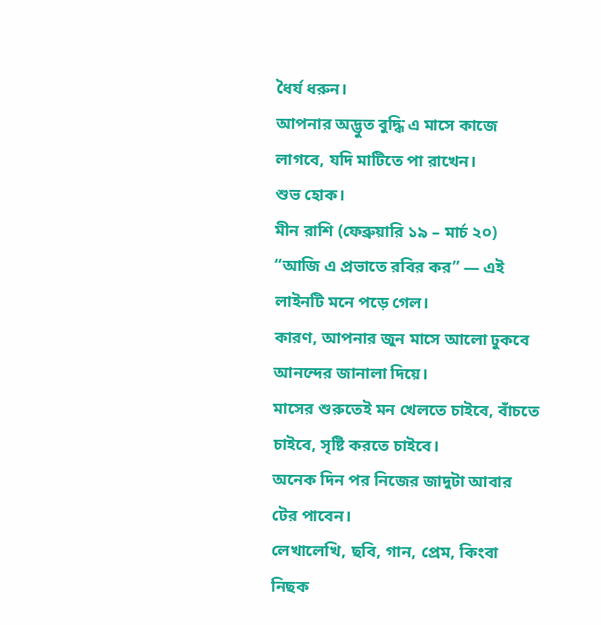ধৈর্য ধরুন।
আপনার অদ্ভুত বুদ্ধি এ মাসে কাজে লাগবে, যদি মাটিতে পা রাখেন।
শুভ হোক।
মীন রাশি (ফেব্রুয়ারি ১৯ – মার্চ ২০)
“আজি এ প্রভাতে রবির কর” — এই লাইনটি মনে পড়ে গেল।
কারণ, আপনার জুন মাসে আলো ঢুকবে আনন্দের জানালা দিয়ে।
মাসের শুরুতেই মন খেলতে চাইবে, বাঁচতে চাইবে, সৃষ্টি করতে চাইবে।
অনেক দিন পর নিজের জাদুটা আবার টের পাবেন।
লেখালেখি, ছবি, গান, প্রেম, কিংবা নিছক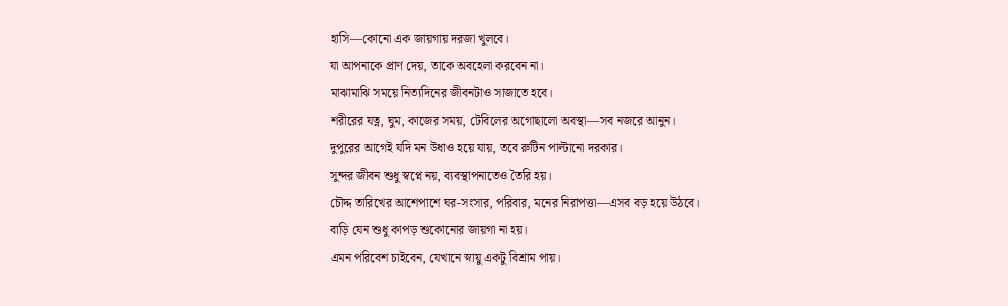হাসি—কোনো এক জায়গায় দরজা খুলবে।
যা আপনাকে প্রাণ দেয়, তাকে অবহেলা করবেন না।
মাঝামাঝি সময়ে নিত্যদিনের জীবনটাও সাজাতে হবে।
শরীরের যত্ন, ঘুম, কাজের সময়, টেবিলের অগোছালো অবস্থা—সব নজরে আনুন।
দুপুরের আগেই যদি মন উধাও হয়ে যায়, তবে রুটিন পাল্টানো দরকার।
সুন্দর জীবন শুধু স্বপ্নে নয়, ব্যবস্থাপনাতেও তৈরি হয়।
চৌদ্দ তারিখের আশেপাশে ঘর-সংসার, পরিবার, মনের নিরাপত্তা—এসব বড় হয়ে উঠবে।
বাড়ি যেন শুধু কাপড় শুকোনোর জায়গা না হয়।
এমন পরিবেশ চাইবেন, যেখানে স্নায়ু একটু বিশ্রাম পায়।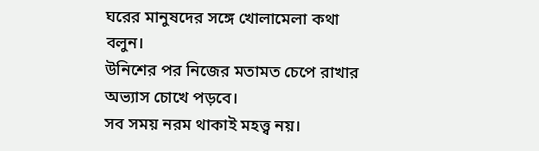ঘরের মানুষদের সঙ্গে খোলামেলা কথা বলুন।
উনিশের পর নিজের মতামত চেপে রাখার অভ্যাস চোখে পড়বে।
সব সময় নরম থাকাই মহত্ত্ব নয়।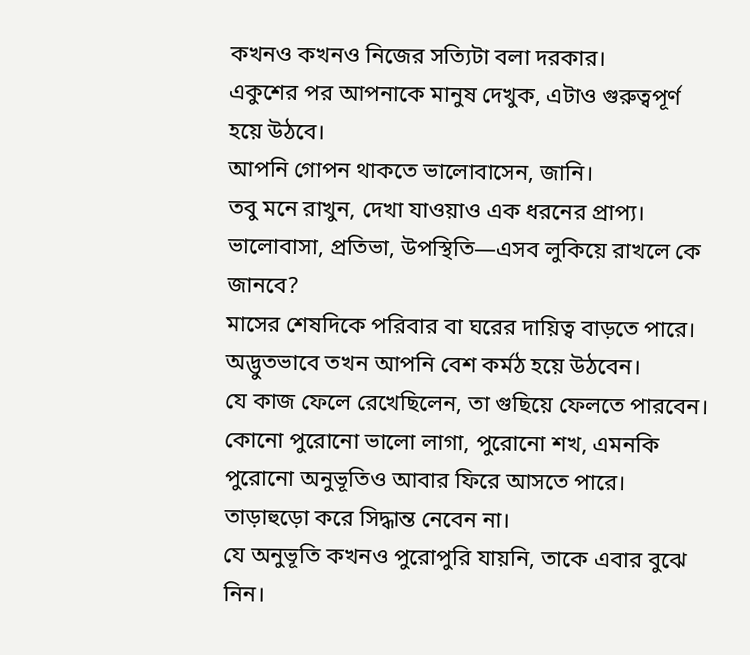কখনও কখনও নিজের সত্যিটা বলা দরকার।
একুশের পর আপনাকে মানুষ দেখুক, এটাও গুরুত্বপূর্ণ হয়ে উঠবে।
আপনি গোপন থাকতে ভালোবাসেন, জানি।
তবু মনে রাখুন, দেখা যাওয়াও এক ধরনের প্রাপ্য।
ভালোবাসা, প্রতিভা, উপস্থিতি—এসব লুকিয়ে রাখলে কে জানবে?
মাসের শেষদিকে পরিবার বা ঘরের দায়িত্ব বাড়তে পারে।
অদ্ভুতভাবে তখন আপনি বেশ কর্মঠ হয়ে উঠবেন।
যে কাজ ফেলে রেখেছিলেন, তা গুছিয়ে ফেলতে পারবেন।
কোনো পুরোনো ভালো লাগা, পুরোনো শখ, এমনকি পুরোনো অনুভূতিও আবার ফিরে আসতে পারে।
তাড়াহুড়ো করে সিদ্ধান্ত নেবেন না।
যে অনুভূতি কখনও পুরোপুরি যায়নি, তাকে এবার বুঝে নিন।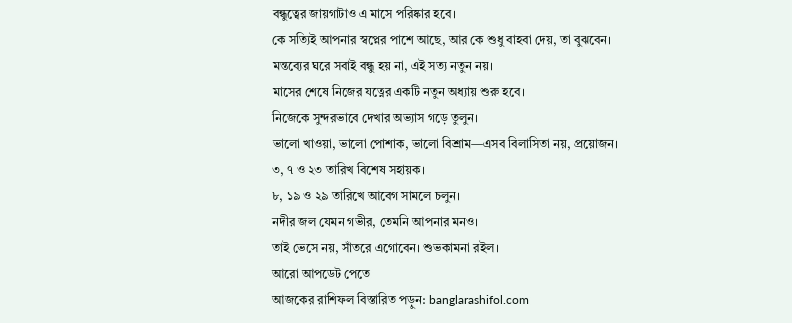বন্ধুত্বের জায়গাটাও এ মাসে পরিষ্কার হবে।
কে সত্যিই আপনার স্বপ্নের পাশে আছে, আর কে শুধু বাহবা দেয়, তা বুঝবেন।
মন্তব্যের ঘরে সবাই বন্ধু হয় না, এই সত্য নতুন নয়।
মাসের শেষে নিজের যত্নের একটি নতুন অধ্যায় শুরু হবে।
নিজেকে সুন্দরভাবে দেখার অভ্যাস গড়ে তুলুন।
ভালো খাওয়া, ভালো পোশাক, ভালো বিশ্রাম—এসব বিলাসিতা নয়, প্রয়োজন।
৩, ৭ ও ২৩ তারিখ বিশেষ সহায়ক।
৮, ১৯ ও ২৯ তারিখে আবেগ সামলে চলুন।
নদীর জল যেমন গভীর, তেমনি আপনার মনও।
তাই ভেসে নয়, সাঁতরে এগোবেন। শুভকামনা রইল।
আরো আপডেট পেতে
আজকের রাশিফল বিস্তারিত পড়ুন: banglarashifol.com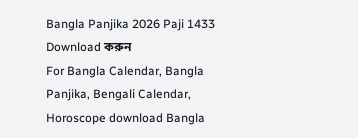Bangla Panjika 2026 Paji 1433 Download করুন
For Bangla Calendar, Bangla Panjika, Bengali Calendar, Horoscope download Bangla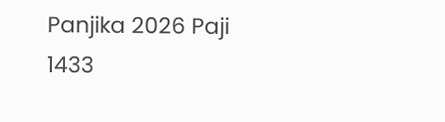Panjika 2026 Paji 1433